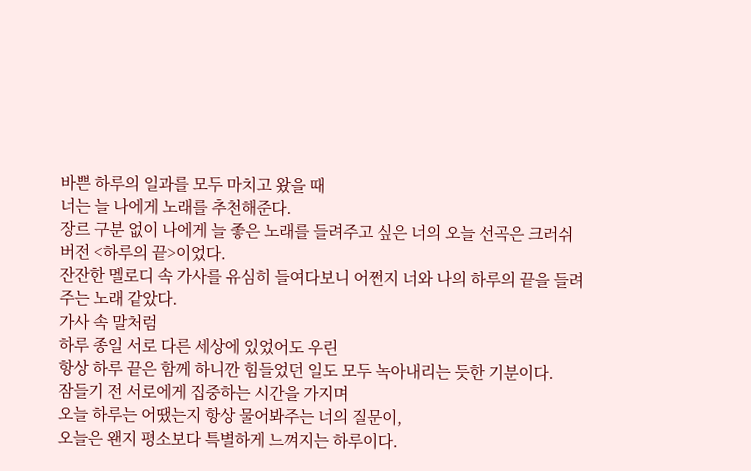바쁜 하루의 일과를 모두 마치고 왔을 때
너는 늘 나에게 노래를 추천해준다.
장르 구분 없이 나에게 늘 좋은 노래를 들려주고 싶은 너의 오늘 선곡은 크러쉬 버전 <하루의 끝>이었다.
잔잔한 멜로디 속 가사를 유심히 들여다보니 어쩐지 너와 나의 하루의 끝을 들려주는 노래 같았다.
가사 속 말처럼
하루 종일 서로 다른 세상에 있었어도 우린
항상 하루 끝은 함께 하니깐 힘들었던 일도 모두 녹아내리는 듯한 기분이다.
잠들기 전 서로에게 집중하는 시간을 가지며
오늘 하루는 어땠는지 항상 물어봐주는 너의 질문이,
오늘은 왠지 평소보다 특별하게 느껴지는 하루이다.